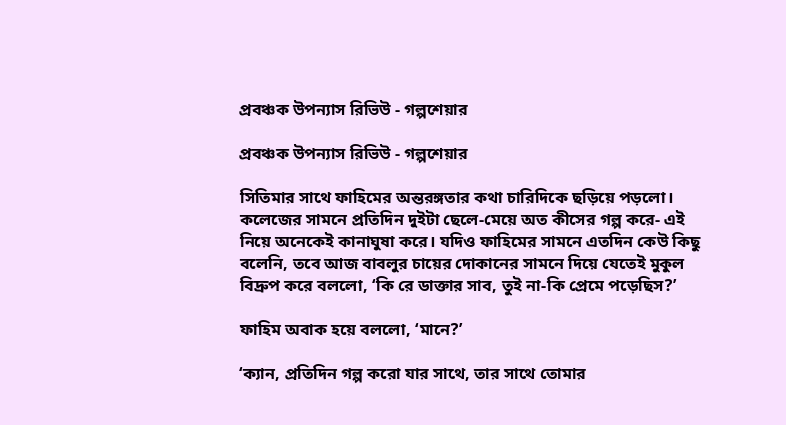প্রবঞ্চক উপন্যাস রিভিউ - গল্পশেয়ার

প্রবঞ্চক উপন্যাস রিভিউ - গল্পশেয়ার

সিতিমার সাথে ফাহিমের অন্তরঙ্গতার কথা চারিদিকে ছড়িয়ে পড়লো। কলেজের সামনে প্রতিদিন দুইটা ছেলে-মেয়ে অত কীসের গল্প করে- এই নিয়ে অনেকেই কানাঘুষা করে। যদিও ফাহিমের সামনে এতদিন কেউ কিছু বলেনি, তবে আজ বাবলুর চায়ের দোকানের সামনে দিয়ে যেতেই মুকুল বিদ্রুপ করে বললো, ‘কি রে ডাক্তার সাব, তুই না-কি প্রেমে পড়েছিস?’

ফাহিম অবাক হয়ে বললো, ‘মানে?’

‘ক্যান, প্রতিদিন গল্প করো যার সাথে, তার সাথে তোমার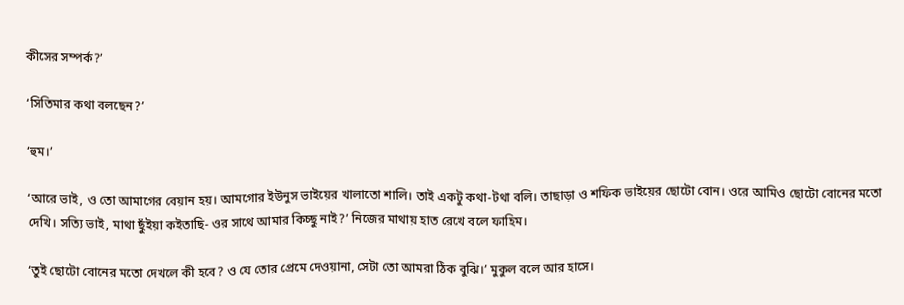কীসের সম্পর্ক?’

‘সিতিমার কথা বলছেন?’

‘হুম।’

‘আরে ভাই, ও তো আমাগের বেয়ান হয়। আমগোর ইউনুস ভাইয়ের খালাতো শালি। তাই একটু কথা-টথা বলি। তাছাড়া ও শফিক ভাইয়ের ছোটো বোন। ওরে আমিও ছোটো বোনের মতো দেখি। সত্যি ভাই, মাথা ছুঁইয়া কইতাছি- ওর সাথে আমার কিচ্ছু নাই?’ নিজের মাথায় হাত রেখে বলে ফাহিম।

‘তুই ছোটো বোনের মতো দেখলে কী হবে? ও যে তোর প্রেমে দেওয়ানা, সেটা তো আমরা ঠিক বুঝি।’ মুকুল বলে আর হাসে।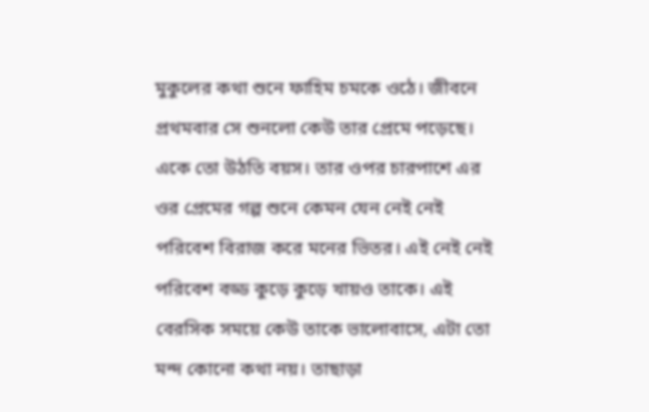মুকুলের কথা শুনে ফাহিম চমকে ওঠে। জীবনে প্রথমবার সে শুনলো কেউ তার প্রেমে পড়েছে। একে তো উঠতি বয়স। তার ওপর চারপাশে এর ওর প্রেমের গল্প শুনে কেমন যেন নেই নেই পরিবেশ বিরাজ করে মনের ভিতর। এই নেই নেই পরিবেশ বড্ড কুড়ে কুড়ে খায়ও তাকে। এই বেরসিক সময়ে কেউ তাকে ভালোবাসে, এটা তো মন্দ কোনো কথা নয়। তাছাড়া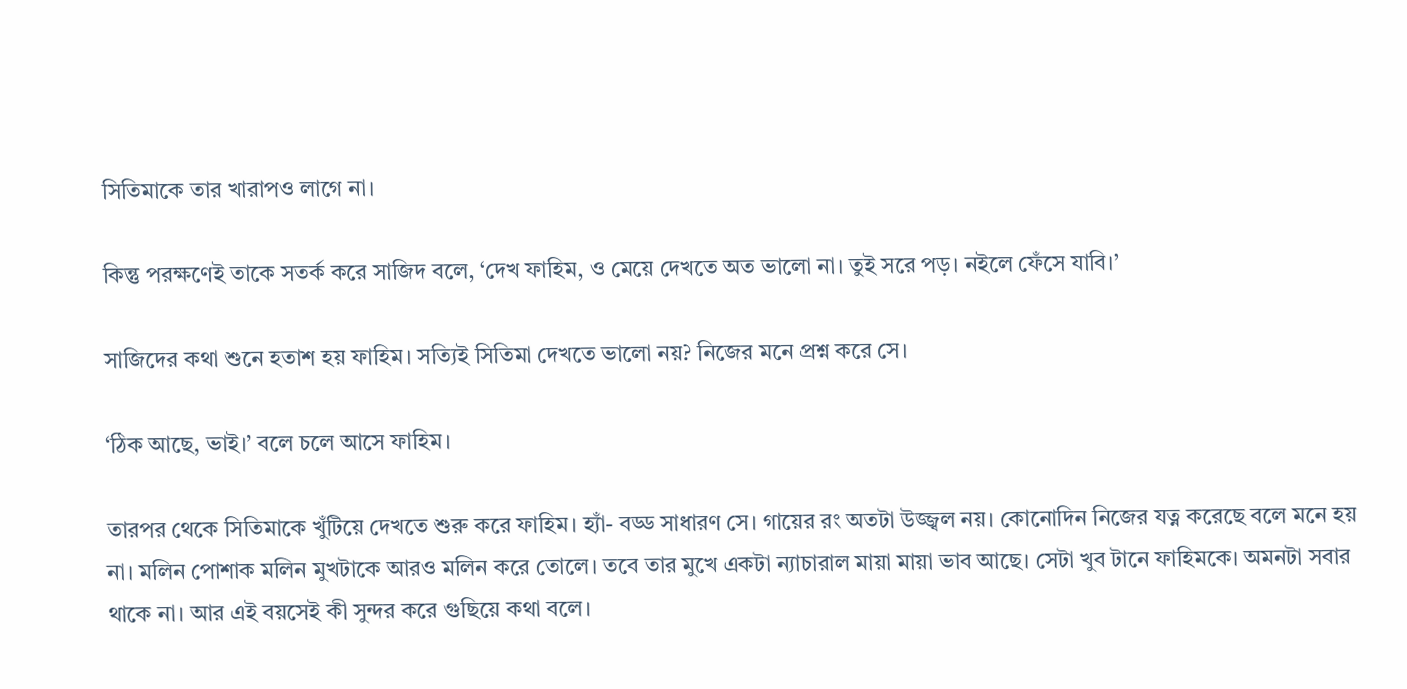সিতিমাকে তার খারাপও লাগে না।

কিন্তু পরক্ষণেই তাকে সতর্ক করে সাজিদ বলে, ‘দেখ ফাহিম, ও মেয়ে দেখতে অত ভালো না। তুই সরে পড়। নইলে ফেঁসে যাবি।’

সাজিদের কথা শুনে হতাশ হয় ফাহিম। সত্যিই সিতিমা দেখতে ভালো নয়? নিজের মনে প্রশ্ন করে সে।

‘ঠিক আছে, ভাই।’ বলে চলে আসে ফাহিম।

তারপর থেকে সিতিমাকে খুঁটিয়ে দেখতে শুরু করে ফাহিম। হ্যাঁ- বড্ড সাধারণ সে। গায়ের রং অতটা উজ্জ্বল নয়। কোনোদিন নিজের যত্ন করেছে বলে মনে হয় না। মলিন পোশাক মলিন মুখটাকে আরও মলিন করে তোলে। তবে তার মুখে একটা ন্যাচারাল মায়া মায়া ভাব আছে। সেটা খুব টানে ফাহিমকে। অমনটা সবার থাকে না। আর এই বয়সেই কী সুন্দর করে গুছিয়ে কথা বলে।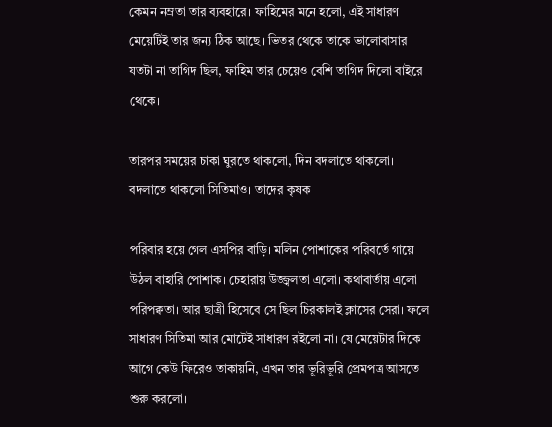কেমন নম্রতা তার ব্যবহারে। ফাহিমের মনে হলো, এই সাধারণ মেয়েটিই তার জন্য ঠিক আছে। ভিতর থেকে তাকে ভালোবাসার যতটা না তাগিদ ছিল, ফাহিম তার চেয়েও বেশি তাগিদ দিলো বাইরে থেকে।

তারপর সময়ের চাকা ঘুরতে থাকলো, দিন বদলাতে থাকলো। বদলাতে থাকলো সিতিমাও। তাদের কৃষক

পরিবার হয়ে গেল এসপির বাড়ি। মলিন পোশাকের পরিবর্তে গায়ে উঠল বাহারি পোশাক। চেহারায় উজ্জ্বলতা এলো। কথাবার্তায় এলো পরিপক্বতা। আর ছাত্রী হিসেবে সে ছিল চিরকালই ক্লাসের সেরা। ফলে সাধারণ সিতিমা আর মোটেই সাধারণ রইলো না। যে মেয়েটার দিকে আগে কেউ ফিরেও তাকায়নি, এখন তার ভূরিভূরি প্রেমপত্র আসতে শুরু করলো।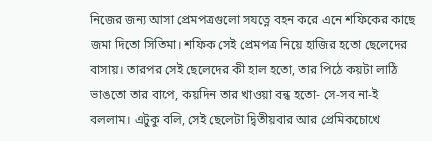নিজের জন্য আসা প্রেমপত্রগুলো সযত্নে বহন করে এনে শফিকের কাছে জমা দিতো সিতিমা। শফিক সেই প্রেমপত্র নিয়ে হাজির হতো ছেলেদের বাসায়। তারপর সেই ছেলেদের কী হাল হতো, তার পিঠে কয়টা লাঠি ভাঙতো তার বাপে, কয়দিন তার খাওয়া বন্ধ হতো- সে-সব না-ই বললাম। এটুকু বলি, সেই ছেলেটা দ্বিতীয়বার আর প্রেমিকচোখে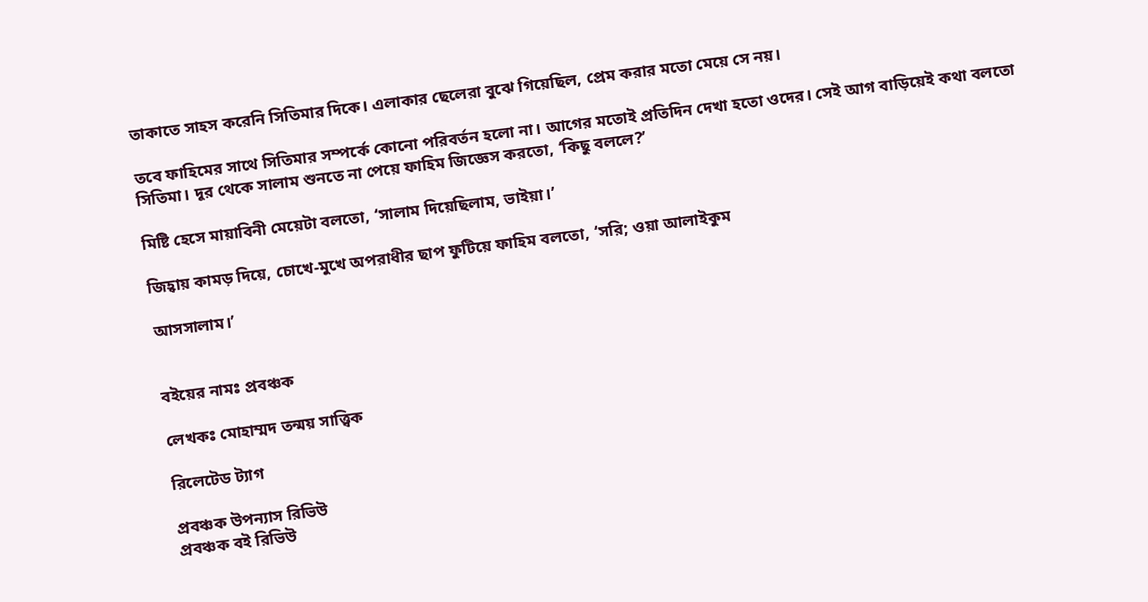তাকাতে সাহস করেনি সিতিমার দিকে। এলাকার ছেলেরা বুঝে গিয়েছিল, প্রেম করার মতো মেয়ে সে নয়।

তবে ফাহিমের সাথে সিতিমার সম্পর্কে কোনো পরিবর্তন হলো না। আগের মতোই প্রতিদিন দেখা হতো ওদের। সেই আগ বাড়িয়েই কথা বলতো সিতিমা। দূর থেকে সালাম শুনতে না পেয়ে ফাহিম জিজ্ঞেস করতো, ‘কিছু বললে?’

মিষ্টি হেসে মায়াবিনী মেয়েটা বলতো, ‘সালাম দিয়েছিলাম, ভাইয়া।’

জিহ্বায় কামড় দিয়ে, চোখে-মুখে অপরাধীর ছাপ ফুটিয়ে ফাহিম বলতো, ‘সরি; ওয়া আলাইকুম

আসসালাম।’


বইয়ের নামঃ প্রবঞ্চক

লেখকঃ মোহাম্মদ তন্ময় সাত্ত্বিক

রিলেটেড ট্যাগ

প্রবঞ্চক উপন্যাস রিভিউ
প্রবঞ্চক বই রিভিউ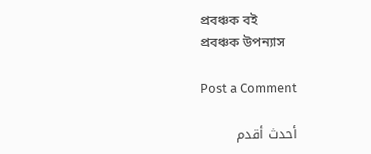প্রবঞ্চক বই
প্রবঞ্চক উপন্যাস

Post a Comment

أحدث أقدم